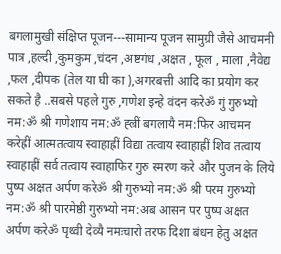बगलामुखी संक्षिप्त पूजन---सामान्य पूजन सामुग्री जैसे आचमनी पात्र ,हल्दी ,कुमकुम ,चंदन ,अष्टगंध ,अक्षत , फूल , माला ,नैवेद्य ,फल ,दीपक (तेल या घी का ),अगरबत्ती आदि का प्रयोग कर सकते है ..सबसे पहले गुरु ,गणेश इन्हे वंदन करेॐ गुं गुरुभ्यो नम:ॐ श्री गणेशाय नम:ॐ ह्ल्रीं बगलायै नम:फिर आचमन करेह्रीं आत्मतत्वाय स्वाहाह्रीं विद्या तत्वाय स्वाहाह्रीं शिव तत्वाय स्वाहाह्रीं सर्व तत्वाय स्वाहाफिर गुरु स्मरण करे और पुजन के लिये पुष्प अक्षत अर्पण करेॐ श्री गुरुभ्यो नम:ॐ श्री परम गुरुभ्यो नम:ॐ श्री पारमेष्ठी गुरुभ्यो नम:अब आसन पर पुष्प अक्षत अर्पण करेॐ पृथ्वी देव्यै नमःचारो तरफ दिशा बंधन हेतु अक्षत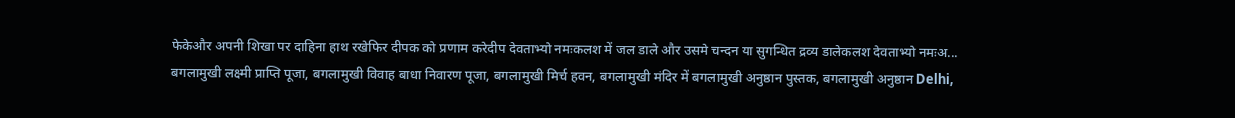फेकेऔर अपनी शिखा पर दाहिना हाथ रखेफिर दीपक को प्रणाम करेदीप देवताभ्यो नमःकलश में जल डाले और उसमे चन्दन या सुगन्धित द्रव्य डालेकलश देवताभ्यो नमःअ...
बगलामुखी लक्ष्मी प्राप्ति पूजा, बगलामुखी विवाह बाधा निवारण पूजा, बगलामुखी मिर्च हवन, बगलामुखी मंदिर में बगलामुखी अनुष्ठान पुस्तक, बगलामुखी अनुष्ठान Delhi,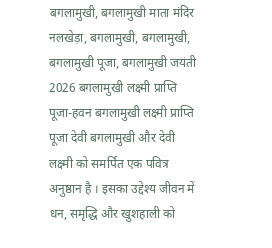बगलामुखी, बगलामुखी माता मंदिर नलखेड़ा, बगलामुखी, बगलामुखी, बगलामुखी पूजा, बगलामुखी जयंती 2026 बगलामुखी लक्ष्मी प्राप्ति पूजा-हवन बगलामुखी लक्ष्मी प्राप्ति पूजा देवी बगलामुखी और देवी लक्ष्मी को समर्पित एक पवित्र अनुष्ठान है । इसका उद्देश्य जीवन में धन, समृद्धि और खुशहाली को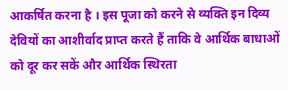आकर्षित करना है । इस पूजा को करने से व्यक्ति इन दिव्य देवियों का आशीर्वाद प्राप्त करते हैं ताकि वे आर्थिक बाधाओं को दूर कर सकें और आर्थिक स्थिरता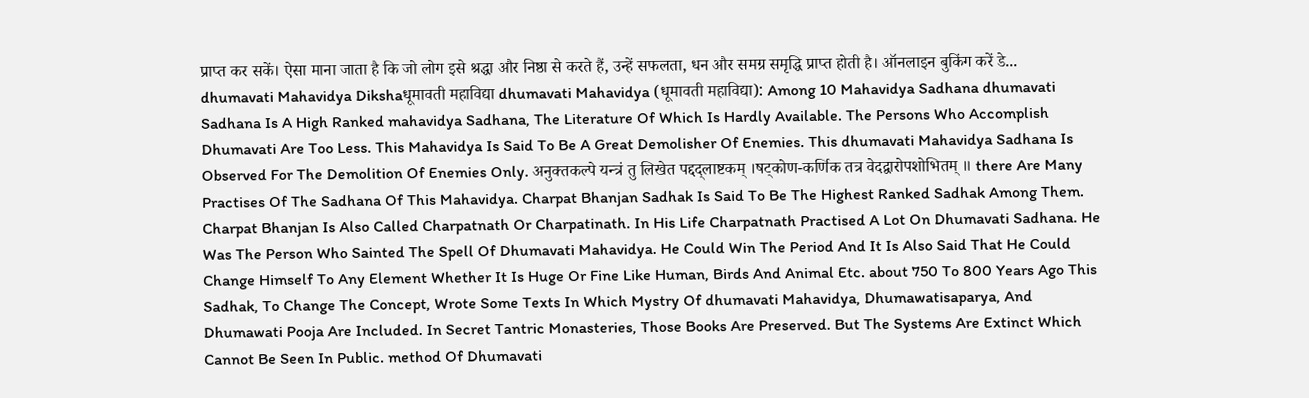प्राप्त कर सकें। ऐसा माना जाता है कि जो लोग इसे श्रद्धा और निष्ठा से करते हैं, उन्हें सफलता, धन और समग्र समृद्धि प्राप्त होती है। ऑनलाइन बुकिंग करें डे...
dhumavati Mahavidya Dikshaधूमावती महाविद्या dhumavati Mahavidya (धूमावती महाविद्या): Among 10 Mahavidya Sadhana dhumavati Sadhana Is A High Ranked mahavidya Sadhana, The Literature Of Which Is Hardly Available. The Persons Who Accomplish Dhumavati Are Too Less. This Mahavidya Is Said To Be A Great Demolisher Of Enemies. This dhumavati Mahavidya Sadhana Is Observed For The Demolition Of Enemies Only. अनुक्तकल्पे यन्त्रं तु लिखेत पद्दद्लाष्टकम् ।षट्कोण-कर्णिक तत्र वेदद्वारोपशोभितम् ॥ there Are Many Practises Of The Sadhana Of This Mahavidya. Charpat Bhanjan Sadhak Is Said To Be The Highest Ranked Sadhak Among Them. Charpat Bhanjan Is Also Called Charpatnath Or Charpatinath. In His Life Charpatnath Practised A Lot On Dhumavati Sadhana. He Was The Person Who Sainted The Spell Of Dhumavati Mahavidya. He Could Win The Period And It Is Also Said That He Could Change Himself To Any Element Whether It Is Huge Or Fine Like Human, Birds And Animal Etc. about 750 To 800 Years Ago This Sadhak, To Change The Concept, Wrote Some Texts In Which Mystry Of dhumavati Mahavidya, Dhumawatisaparya, And Dhumawati Pooja Are Included. In Secret Tantric Monasteries, Those Books Are Preserved. But The Systems Are Extinct Which Cannot Be Seen In Public. method Of Dhumavati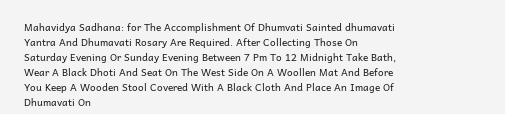Mahavidya Sadhana: for The Accomplishment Of Dhumvati Sainted dhumavati Yantra And Dhumavati Rosary Are Required. After Collecting Those On Saturday Evening Or Sunday Evening Between 7 Pm To 12 Midnight Take Bath, Wear A Black Dhoti And Seat On The West Side On A Woollen Mat And Before You Keep A Wooden Stool Covered With A Black Cloth And Place An Image Of Dhumavati On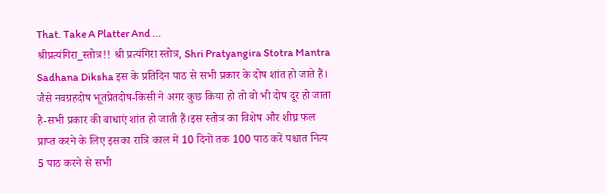That. Take A Platter And ...
श्रीप्रत्यंगिरा_स्तोत्र!! श्री प्रत्यंगिरा स्तोत्र, Shri Pratyangira Stotra Mantra Sadhana Diksha इस के प्रतिदिन पाठ से सभी प्रकार के दोष शांत हो जाते हैं। जैसे नवग्रहदोष भूतप्रेतदोष-किसी ने अगर कुछ किया हो तो वो भी दोष दूर हो जाता है-सभी प्रकार की बाधाएं शांत हो जाती हैं।इस स्तोत्र का विशेष और शीघ्र फल प्राप्त करने के लिए इसका रात्रि काल में 10 दिनों तक 100 पाठ करें पश्चात नित्य 5 पाठ करने से सभी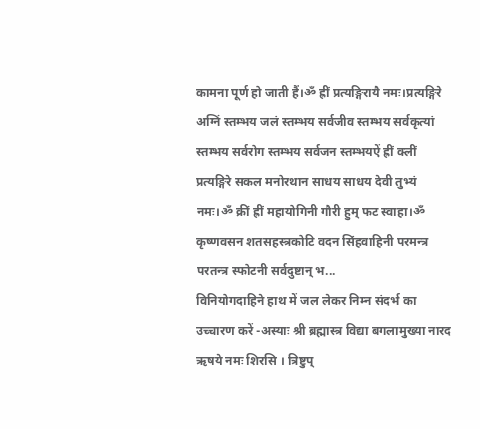कामना पूर्ण हो जाती हैं।ॐ ह्रीं प्रत्यङ्गिरायै नमः।प्रत्यङ्गिरे अग्निं स्तम्भय जलं स्तम्भय सर्वजीव स्तम्भय सर्वकृत्यां स्तम्भय सर्वरोग स्तम्भय सर्वजन स्तम्भयऐं ह्रीं क्लीं प्रत्यङ्गिरे सकल मनोरथान साधय साधय देवी तुभ्यं नमः।ॐ क्रीं ह्रीं महायोगिनी गौरी हुम् फट स्वाहा।ॐ कृष्णवसन शतसहस्त्रकोटि वदन सिंहवाहिनी परमन्त्र परतन्त्र स्फोटनी सर्वदुष्टान् भ...
विनियोगदाहिने हाथ में जल लेकर निम्न संदर्भ का उच्चारण करें -अस्याः श्री ब्रह्मास्त्र विद्या बगलामुख्या नारद ऋषये नमः शिरसि । त्रिष्टुप्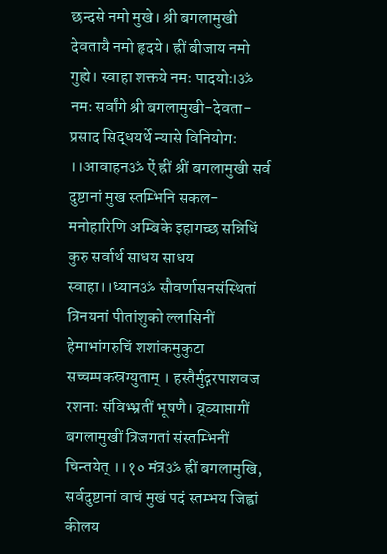छन्दसे नमो मुखे। श्री बगलामुखी देवतायै नमो हृदये। ह्रीं बीजाय नमो गुह्ये। स्वाहा शक्तये नमः पादयोः।ॐ नमः सर्वांगे श्री बगलामुखी-देवता-प्रसाद सिद्धयर्थे न्यासे विनियोगः ।।आवाहनॐ ऐं ह्रीं श्रीं बगलामुखी सर्व दुष्टानां मुख स्तम्भिनि सकल-मनोहारिणि अम्बिके इहागच्छ सन्निधिं कुरु सर्वार्थ साधय साधय स्वाहा।।ध्यानॐ सौवर्णासनसंस्थितां त्रिनयनां पीतांशुको ल्लासिनीं हेमाभांगरुचिं शशांकमुकुटा सच्चम्पकस्रग्युताम् । हस्तैर्मुद्गरपाशवज रशनाः संविभ्भ्रतीं भूषणै। व्र्व्याप्तागीं बगलामुखीं त्रिजगतां संस्तम्भिनीं चिन्तयेत् ।।१० मंत्रॐ ह्रीं बगलामुखि, सर्वदुष्टानां वाचं मुखं पदं स्तम्भय जिह्वां कीलय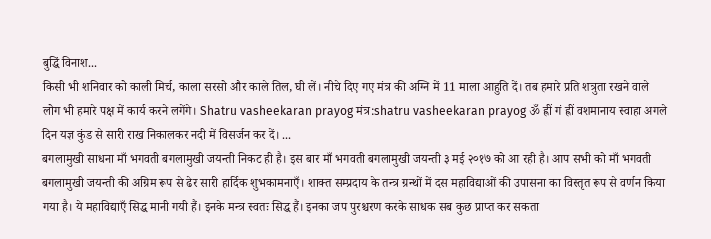बुद्धिं विनाश...
किसी भी शनिवार को काली मिर्च, काला सरसो और काले तिल, घी लें। नीचे दिए गए मंत्र की अग्नि में 11 माला आहुति दें। तब हमारे प्रति शत्रुता रखने वाले लोग भी हमारे पक्ष में कार्य करने लगेंगे। Shatru vasheekaran prayog मंत्र:shatru vasheekaran prayog ॐ ह्रीं गं ह्रीं वशमानाय स्वाहा अगले दिन यज्ञ कुंड से सारी राख निकालकर नदी में विसर्जन कर दें। ...
बगलामुखी साधना माँ भगवती बगलामुखी जयन्ती निकट ही है। इस बार माँ भगवती बगलामुखी जयन्ती ३ मई २०१७ को आ रही है। आप सभी को माँ भगवती बगलामुखी जयन्ती की अग्रिम रूप से ढेर सारी हार्दिक शुभकामनाएँ। शाक्त सम्प्रदाय के तन्त्र ग्रन्थों में दस महाविद्याओं की उपासना का विस्तृत रूप से वर्णन किया गया है। ये महाविद्याएँ सिद्ध मानी गयी हैं। इनके मन्त्र स्वतः सिद्ध हैं। इनका जप पुरश्चरण करके साधक सब कुछ प्राप्त कर सकता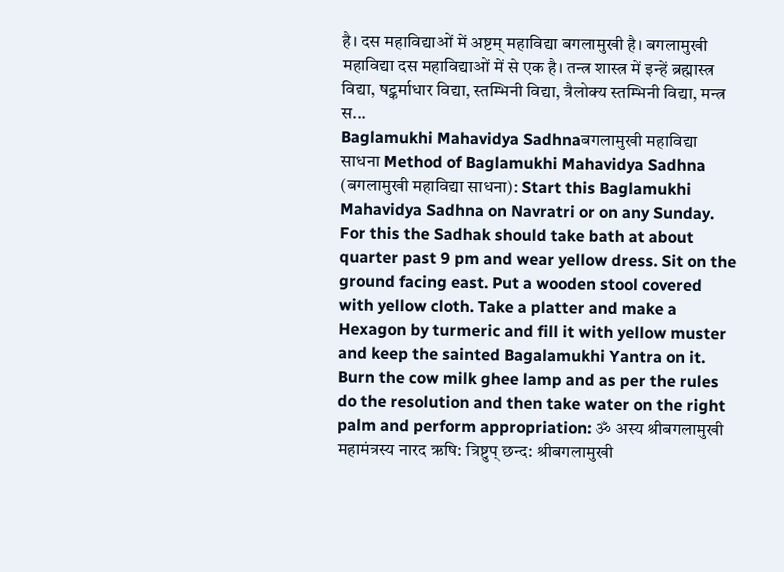है। दस महाविद्याओं में अष्टम् महाविद्या बगलामुखी है। बगलामुखी महाविद्या दस महाविद्याओं में से एक है। तन्त्र शास्त्र में इन्हें ब्रह्मास्त्र विद्या, षट्कर्माधार विद्या, स्तम्भिनी विद्या, त्रैलोक्य स्तम्भिनी विद्या, मन्त्र स...
Baglamukhi Mahavidya Sadhnaबगलामुखी महाविद्या साधना Method of Baglamukhi Mahavidya Sadhna (बगलामुखी महाविद्या साधना): Start this Baglamukhi Mahavidya Sadhna on Navratri or on any Sunday. For this the Sadhak should take bath at about quarter past 9 pm and wear yellow dress. Sit on the ground facing east. Put a wooden stool covered with yellow cloth. Take a platter and make a Hexagon by turmeric and fill it with yellow muster and keep the sainted Bagalamukhi Yantra on it. Burn the cow milk ghee lamp and as per the rules do the resolution and then take water on the right palm and perform appropriation: ॐ अस्य श्रीबगलामुखी महामंत्रस्य नारद ऋषि: त्रिष्टुप् छन्द: श्रीबगलामुखी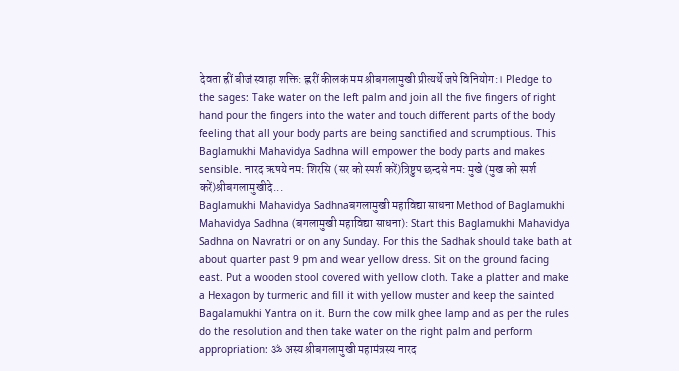देवता ह्रीं बीजं स्वाहा शक्ति: ह्लरीं कीलकं मम श्रीबगलामुखी प्रीत्यर्थे जपे विनियोग:। Pledge to the sages: Take water on the left palm and join all the five fingers of right hand pour the fingers into the water and touch different parts of the body feeling that all your body parts are being sanctified and scrumptious. This Baglamukhi Mahavidya Sadhna will empower the body parts and makes sensible. नारद ऋषये नम: शिरसि (सर को स्पर्श करें)त्रिष्टुप छन्दसे नम: मुखे (मुख को स्पर्श करें)श्रीबगलामुखीदे...
Baglamukhi Mahavidya Sadhnaबगलामुखी महाविद्या साधना Method of Baglamukhi Mahavidya Sadhna (बगलामुखी महाविद्या साधना): Start this Baglamukhi Mahavidya Sadhna on Navratri or on any Sunday. For this the Sadhak should take bath at about quarter past 9 pm and wear yellow dress. Sit on the ground facing east. Put a wooden stool covered with yellow cloth. Take a platter and make a Hexagon by turmeric and fill it with yellow muster and keep the sainted Bagalamukhi Yantra on it. Burn the cow milk ghee lamp and as per the rules do the resolution and then take water on the right palm and perform appropriation: ॐ अस्य श्रीबगलामुखी महामंत्रस्य नारद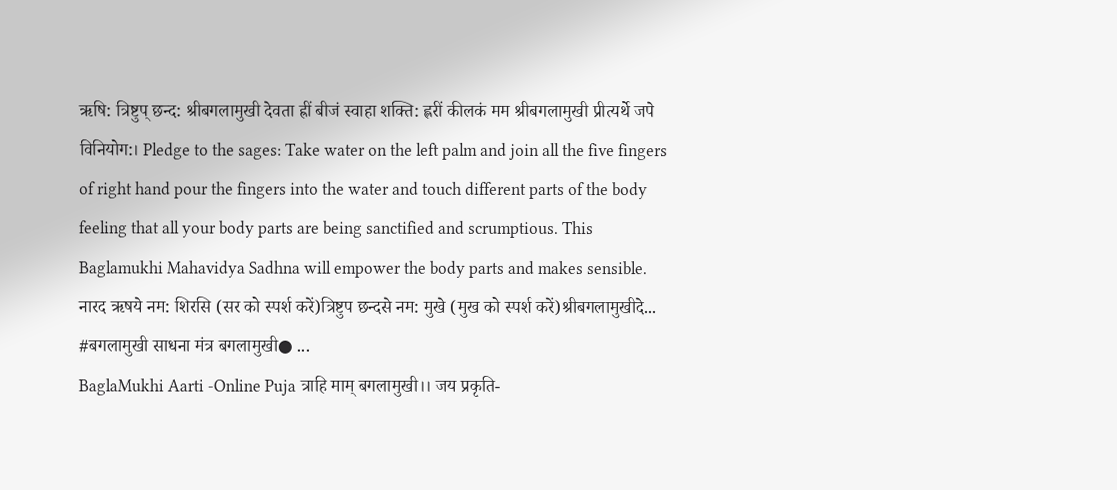ऋषि: त्रिष्टुप् छन्द: श्रीबगलामुखी देवता ह्रीं बीजं स्वाहा शक्ति: ह्लरीं कीलकं मम श्रीबगलामुखी प्रीत्यर्थे जपे विनियोग:। Pledge to the sages: Take water on the left palm and join all the five fingers of right hand pour the fingers into the water and touch different parts of the body feeling that all your body parts are being sanctified and scrumptious. This Baglamukhi Mahavidya Sadhna will empower the body parts and makes sensible. नारद ऋषये नम: शिरसि (सर को स्पर्श करें)त्रिष्टुप छन्दसे नम: मुखे (मुख को स्पर्श करें)श्रीबगलामुखीदे...
#बगलामुखी साधना मंत्र बगलामुखी● ...
BaglaMukhi Aarti -Online Puja त्राहि माम् बगलामुखी।। जय प्रकृति-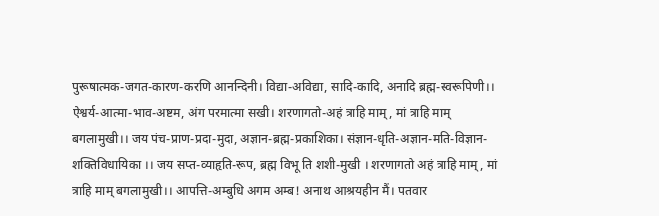पुरूषात्मक-जगत-कारण-करणि आनन्दिनी। विद्या-अविद्या, सादि-कादि, अनादि ब्रह्म-स्वरूपिणी।। ऐश्वर्य-आत्मा-भाव-अष्टम, अंग परमात्मा सखी। शरणागतो-अहं त्राहि माम्, मां त्राहि माम् बगलामुखी।। जय पंच-प्राण-प्रदा-मुदा, अज्ञान-ब्रह्म-प्रकाशिका। संज्ञान-धृति-अज्ञान-मति-विज्ञान-शक्तिविधायिका ।। जय सप्त-व्याहृति-रूप, ब्रह्म विभू ति शशी-मुखी । शरणागतो अहं त्राहि माम्, मां त्राहि माम् बगलामुखी।। आपत्ति-अम्बुधि अगम अम्ब! अनाथ आश्रयहीन मैं। पतवार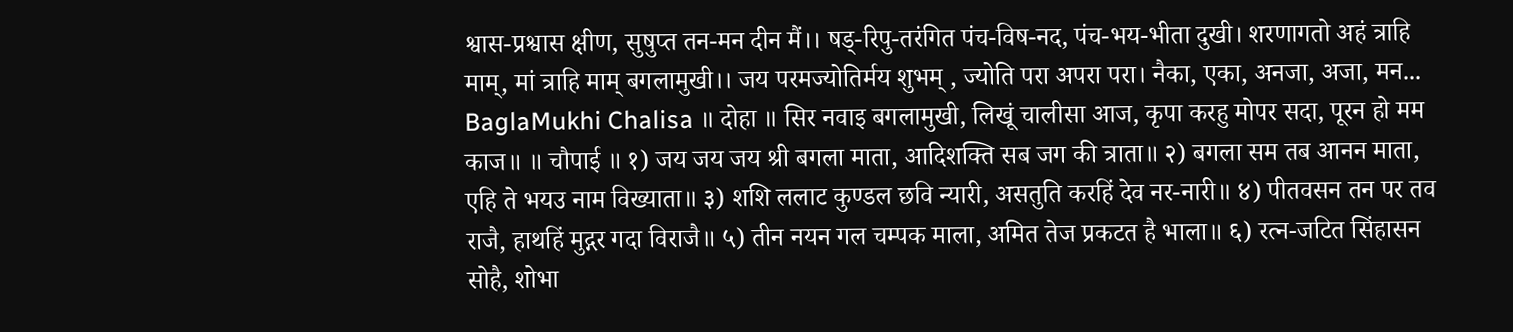श्वास-प्रश्वास क्षीण, सुषुप्त तन-मन दीन मैं।। षड्-रिपु-तरंगित पंच-विष-नद, पंच-भय-भीता दुखी। शरणागतो अहं त्राहि माम्, मां त्राहि माम् बगलामुखी।। जय परमज्योतिर्मय शुभम् , ज्योति परा अपरा परा। नैका, एका, अनजा, अजा, मन...
BaglaMukhi Chalisa ॥ दोहा ॥ सिर नवाइ बगलामुखी, लिखूं चालीसा आज, कृपा करहु मोपर सदा, पूरन हो मम काज॥ ॥ चौपाई ॥ १) जय जय जय श्री बगला माता, आदिशक्ति सब जग की त्राता॥ २) बगला सम तब आनन माता, एहि ते भयउ नाम विख्याता॥ ३) शशि ललाट कुण्डल छवि न्यारी, असतुति करहिं देव नर-नारी॥ ४) पीतवसन तन पर तव राजै, हाथहिं मुद्गर गदा विराजै॥ ५) तीन नयन गल चम्पक माला, अमित तेज प्रकटत है भाला॥ ६) रत्न-जटित सिंहासन सोहै, शोभा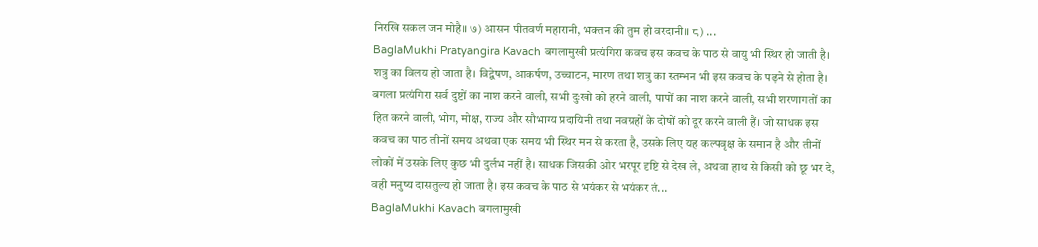निरखि सकल जन मोहै॥ ७) आसन पीतवर्ण महारानी, भक्तन की तुम हो वरदानी॥ ८) ...
BaglaMukhi Pratyangira Kavach बगलामुखी प्रत्यंगिरा कवच इस कवच के पाठ से वायु भी स्थिर हो जाती है। शत्रु का विलय हो जाता है। विद्वेषण, आकर्षण, उच्चाटन, मारण तथा शत्रु का स्तम्भन भी इस कवच के पढ़ने से होता है। बगला प्रत्यंगिरा सर्व दुष्टों का नाश करने वाली, सभी दुःखो को हरने वाली, पापों का नाश करने वाली, सभी शरणागतों का हित करने वाली, भोग, मोक्ष, राज्य और सौभाग्य प्रदायिनी तथा नवग्रहों के दोषों को दूर करने वाली हैं। जो साधक इस कवच का पाठ तीनों समय अथवा एक समय भी स्थिर मन से करता है, उसके लिए यह कल्पवृक्ष के समान है और तीनों लोकों में उसके लिए कुछ भी दुर्लभ नहीं है। साधक जिसकी ओर भरपूर दृष्टि से देख ले, अथवा हाथ से किसी को छू भर दे, वही मनुष्य दासतुल्य हो जाता है। इस कवच के पाठ से भयंकर से भयंकर तं...
BaglaMukhi Kavach बगलामुखी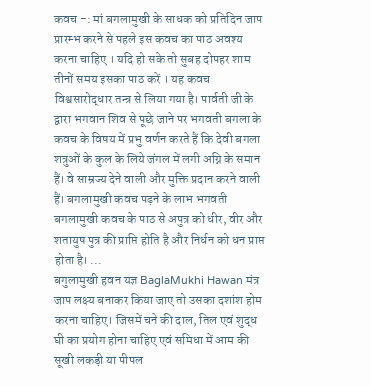कवच -: मां बगलामुखी के साधक को प्रतिदिन जाप प्रारम्भ करने से पहले इस कवच का पाठ अवश्य करना चाहिए । यदि हो सके तो सुबह दोपहर शाम तीनों समय इसका पाठ करें । यह कवच विश्वसारोद्धार तन्त्र से लिया गया है। पार्वती जी के द्वारा भगवान शिव से पूछे जाने पर भगवती बगला के कवच के विषय में प्रभु वर्णन करते हैं कि देवी बगला शत्रुओं के कुल के लिये जंगल में लगी अग्नि के समान हैं। वे साम्रज्य देने वाली और मुक्ति प्रदान करने वाली हैं। बगलामुखी कवच पढ़ने के लाभ भगवती बगलामुखी कवच के पाठ से अपुत्र को धीर, वीर और शतायुष पुत्र की प्राप्ति होति है और निर्धन को धन प्राप्त होता है। ...
बगुलामुखी हवन यज्ञ BaglaMukhi Hawan मंत्र जाप लक्ष्य बनाकर किया जाए तो उसका दशांश होम करना चाहिए। जिसमें चने की दाल, तिल एवं शुद्ध घी का प्रयोग होना चाहिए एवं समिधा में आम की सूखी लकड़ी या पीपल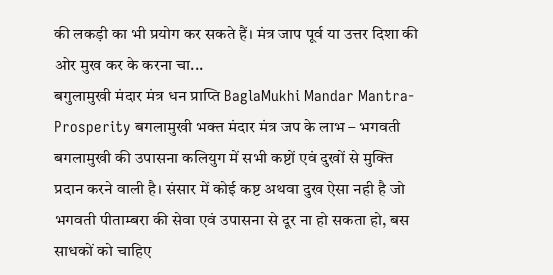की लकड़ी का भी प्रयोग कर सकते हैं। मंत्र जाप पूर्व या उत्तर दिशा की ओर मुख कर के करना चा...
बगुलामुखी मंदार मंत्र धन प्राप्ति BaglaMukhi Mandar Mantra-Prosperity बगलामुखी भक्त मंदार मंत्र जप के लाभ – भगवती बगलामुखी की उपासना कलियुग में सभी कष्टों एवं दुखों से मुक्ति प्रदान करने वाली है। संसार में कोई कष्ट अथवा दुख ऐसा नही है जो भगवती पीताम्बरा की सेवा एवं उपासना से दूर ना हो सकता हो, बस साधकों को चाहिए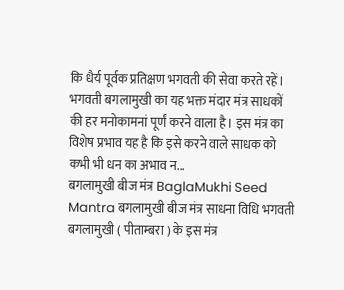कि धैर्य पूर्वक प्रतिक्षण भगवती की सेवा करते रहें। भगवती बगलामुखी का यह भक्त मंदार मंत्र साधकों की हर मनोकामनां पूर्णं करने वाला है। इस मंत्र का विशेष प्रभाव यह है कि इसे करने वाले साधक को कभी भी धन का अभाव न...
बगलामुखी बीज मंत्र BaglaMukhi Seed Mantra बगलामुखी बीज मंत्र साधना विधि भगवती बगलामुखी ( पीताम्बरा ) के इस मंत्र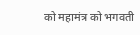को महामंत्र को भगवती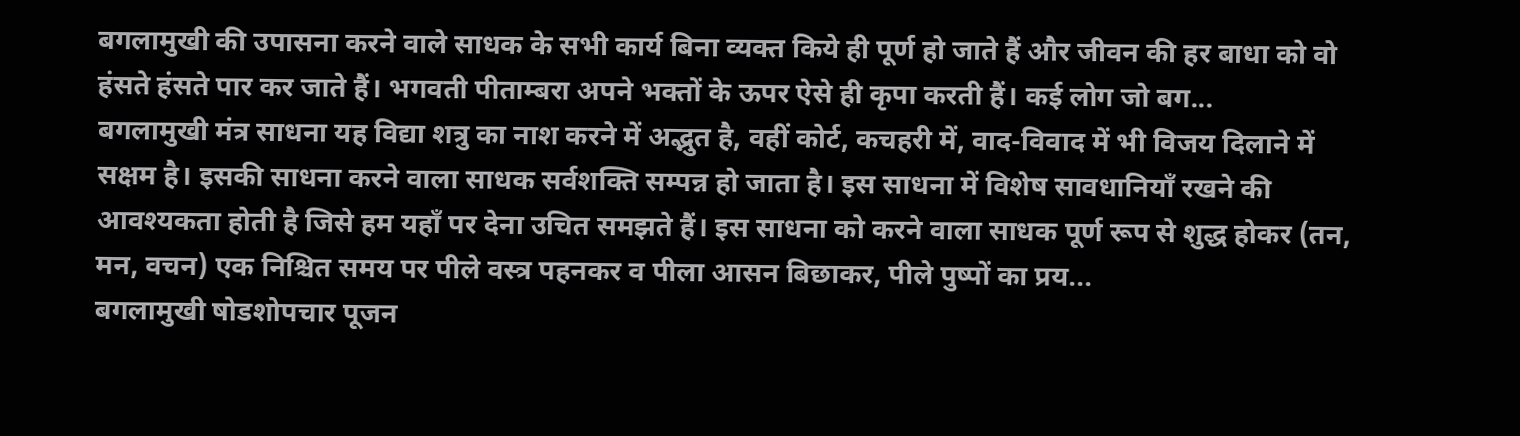बगलामुखी की उपासना करने वाले साधक के सभी कार्य बिना व्यक्त किये ही पूर्ण हो जाते हैं और जीवन की हर बाधा को वो हंसते हंसते पार कर जाते हैं। भगवती पीताम्बरा अपने भक्तों के ऊपर ऐसे ही कृपा करती हैं। कई लोग जो बग...
बगलामुखी मंत्र साधना यह विद्या शत्रु का नाश करने में अद्भुत है, वहीं कोर्ट, कचहरी में, वाद-विवाद में भी विजय दिलाने में सक्षम है। इसकी साधना करने वाला साधक सर्वशक्ति सम्पन्न हो जाता है। इस साधना में विशेष सावधानियाँ रखने की आवश्यकता होती है जिसे हम यहाँ पर देना उचित समझते हैं। इस साधना को करने वाला साधक पूर्ण रूप से शुद्ध होकर (तन, मन, वचन) एक निश्चित समय पर पीले वस्त्र पहनकर व पीला आसन बिछाकर, पीले पुष्पों का प्रय...
बगलामुखी षोडशोपचार पूजन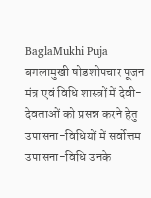BaglaMukhi Puja बगलामुखी षोडशोपचार पूजन मंत्र एवं विधि शास्त्रों में देवी-देवताओं को प्रसन्न करने हेतु उपासना-विधियों में सर्वोत्तम उपासना-विधि उनके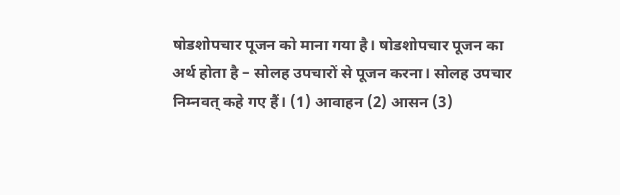षोडशोपचार पूजन को माना गया है। षोडशोपचार पूजन का अर्थ होता है – सोलह उपचारों से पूजन करना। सोलह उपचार निम्नवत् कहे गए हैं। (1) आवाहन (2) आसन (3)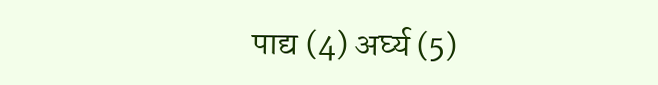पाद्य (4) अर्घ्य (5)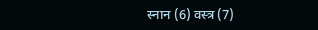स्नान (6) वस्त्र (7)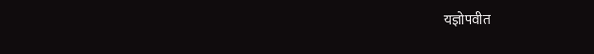यज्ञोपवीत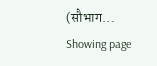(सौभाग...
Showing page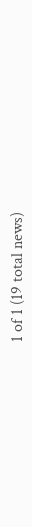1 of 1 (19 total news)